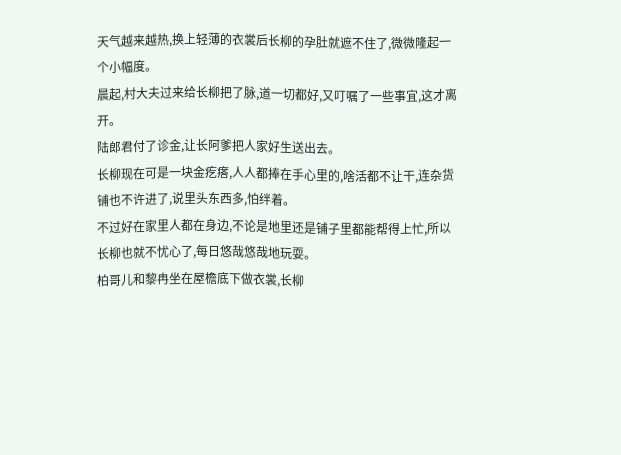天气越来越热,换上轻薄的衣裳后长柳的孕肚就遮不住了,微微隆起一个小幅度。
晨起,村大夫过来给长柳把了脉,道一切都好,又叮嘱了一些事宜,这才离开。
陆郎君付了诊金,让长阿爹把人家好生送出去。
长柳现在可是一块金疙瘩,人人都捧在手心里的,啥活都不让干,连杂货铺也不许进了,说里头东西多,怕绊着。
不过好在家里人都在身边,不论是地里还是铺子里都能帮得上忙,所以长柳也就不忧心了,每日悠哉悠哉地玩耍。
柏哥儿和黎冉坐在屋檐底下做衣裳,长柳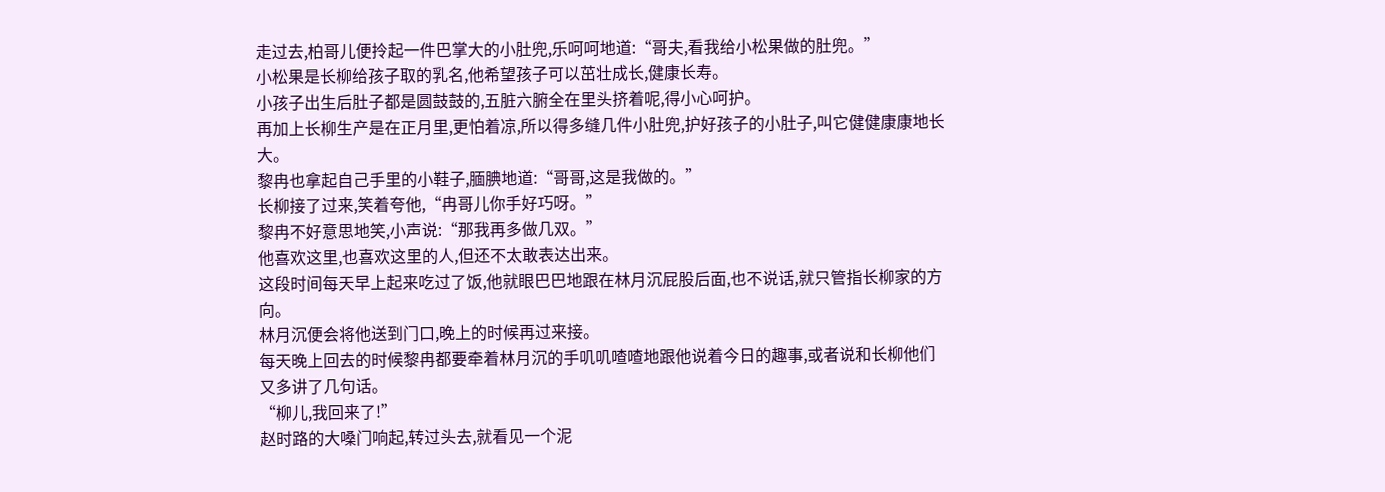走过去,柏哥儿便拎起一件巴掌大的小肚兜,乐呵呵地道:“哥夫,看我给小松果做的肚兜。”
小松果是长柳给孩子取的乳名,他希望孩子可以茁壮成长,健康长寿。
小孩子出生后肚子都是圆鼓鼓的,五脏六腑全在里头挤着呢,得小心呵护。
再加上长柳生产是在正月里,更怕着凉,所以得多缝几件小肚兜,护好孩子的小肚子,叫它健健康康地长大。
黎冉也拿起自己手里的小鞋子,腼腆地道:“哥哥,这是我做的。”
长柳接了过来,笑着夸他,“冉哥儿你手好巧呀。”
黎冉不好意思地笑,小声说:“那我再多做几双。”
他喜欢这里,也喜欢这里的人,但还不太敢表达出来。
这段时间每天早上起来吃过了饭,他就眼巴巴地跟在林月沉屁股后面,也不说话,就只管指长柳家的方向。
林月沉便会将他送到门口,晚上的时候再过来接。
每天晚上回去的时候黎冉都要牵着林月沉的手叽叽喳喳地跟他说着今日的趣事,或者说和长柳他们又多讲了几句话。
“柳儿,我回来了!”
赵时路的大嗓门响起,转过头去,就看见一个泥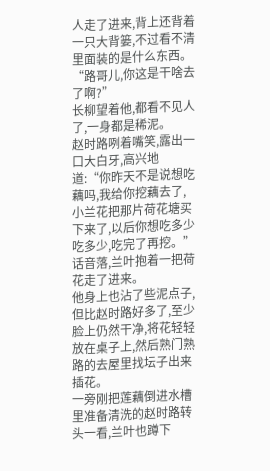人走了进来,背上还背着一只大背篓,不过看不清里面装的是什么东西。
“路哥儿,你这是干啥去了啊?”
长柳望着他,都看不见人了,一身都是稀泥。
赵时路咧着嘴笑,露出一口大白牙,高兴地道:“你昨天不是说想吃藕吗,我给你挖藕去了,小兰花把那片荷花塘买下来了,以后你想吃多少吃多少,吃完了再挖。”
话音落,兰叶抱着一把荷花走了进来。
他身上也沾了些泥点子,但比赵时路好多了,至少脸上仍然干净,将花轻轻放在桌子上,然后熟门熟路的去屋里找坛子出来插花。
一旁刚把莲藕倒进水槽里准备清洗的赵时路转头一看,兰叶也蹲下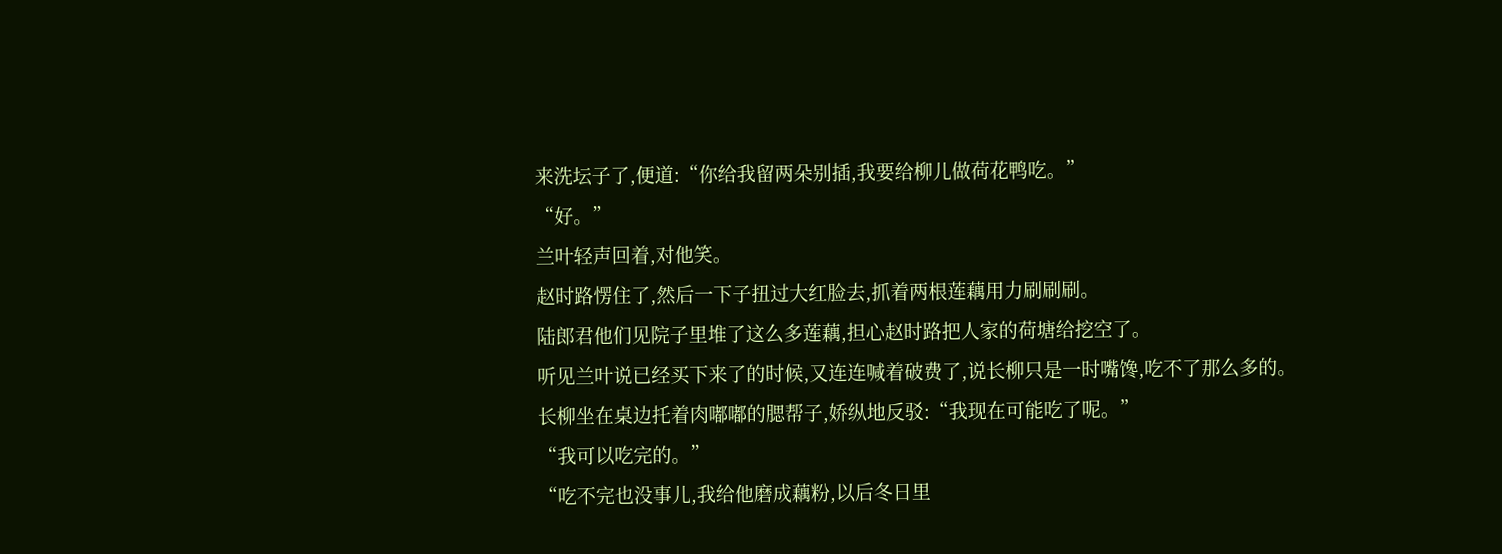来洗坛子了,便道:“你给我留两朵别插,我要给柳儿做荷花鸭吃。”
“好。”
兰叶轻声回着,对他笑。
赵时路愣住了,然后一下子扭过大红脸去,抓着两根莲藕用力刷刷刷。
陆郎君他们见院子里堆了这么多莲藕,担心赵时路把人家的荷塘给挖空了。
听见兰叶说已经买下来了的时候,又连连喊着破费了,说长柳只是一时嘴馋,吃不了那么多的。
长柳坐在桌边托着肉嘟嘟的腮帮子,娇纵地反驳:“我现在可能吃了呢。”
“我可以吃完的。”
“吃不完也没事儿,我给他磨成藕粉,以后冬日里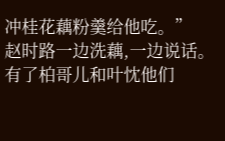冲桂花藕粉羹给他吃。”
赵时路一边洗藕,一边说话。
有了柏哥儿和叶忱他们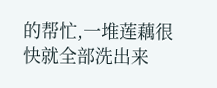的帮忙,一堆莲藕很快就全部洗出来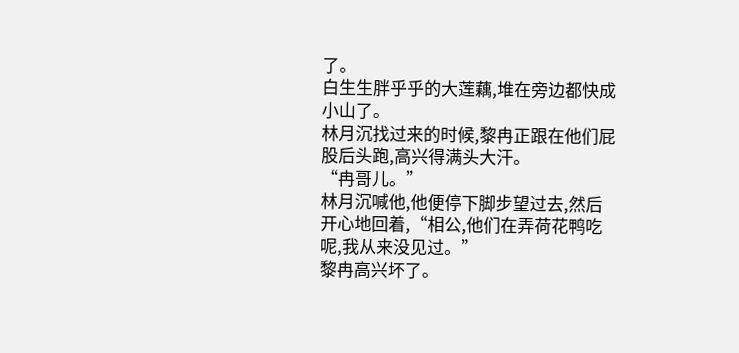了。
白生生胖乎乎的大莲藕,堆在旁边都快成小山了。
林月沉找过来的时候,黎冉正跟在他们屁股后头跑,高兴得满头大汗。
“冉哥儿。”
林月沉喊他,他便停下脚步望过去,然后开心地回着,“相公,他们在弄荷花鸭吃呢,我从来没见过。”
黎冉高兴坏了。